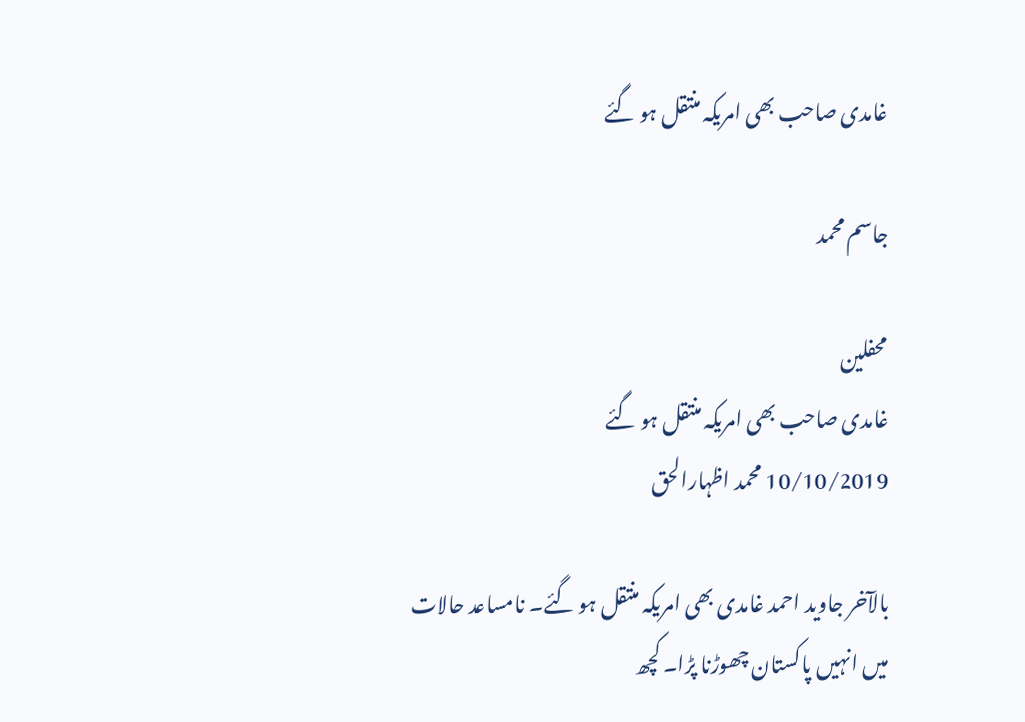غامدی صاحب بھی امریکہ منتقل ہو گئے

جاسم محمد

محفلین
غامدی صاحب بھی امریکہ منتقل ہو گئے
10/10/2019 محمد اظہارالحق

بالآخر جاوید احمد غامدی بھی امریکہ منتقل ہو گئے۔ نامساعد حالات میں انہیں پاکستان چھوڑنا پڑا۔ کچھ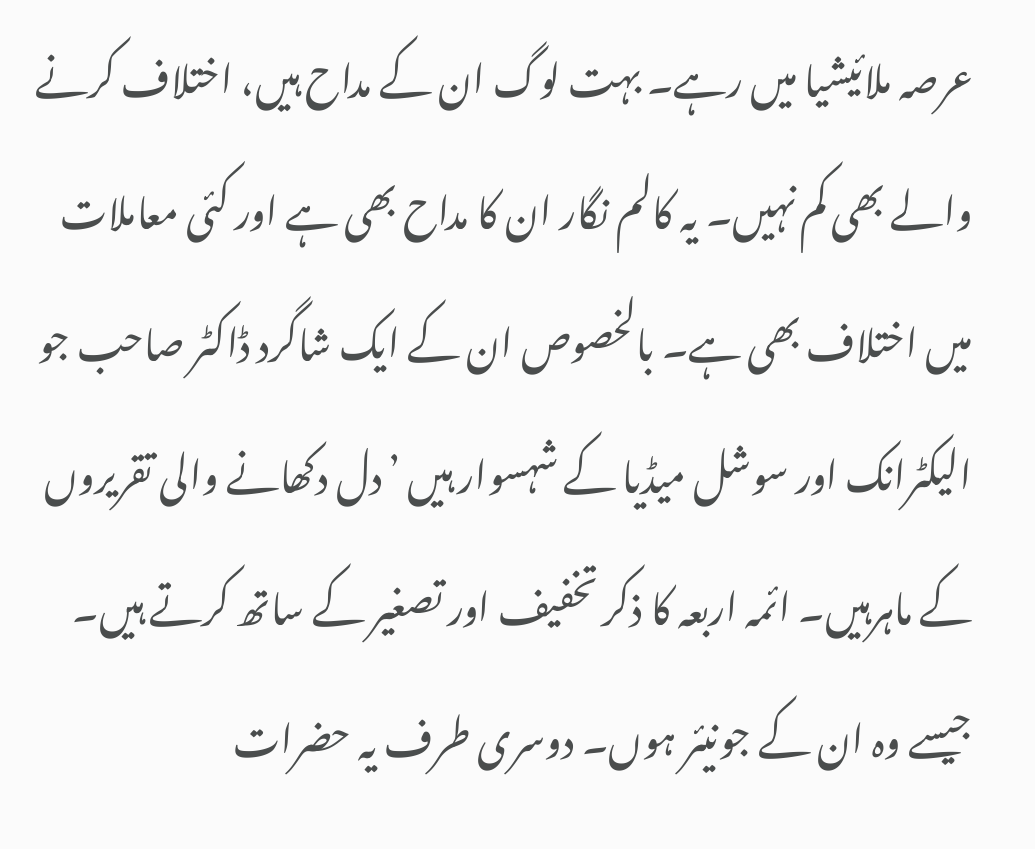عرصہ ملائیشیا میں رہے۔ بہت لوگ ان کے مداح ہیں، اختلاف کرنے والے بھی کم نہیں۔ یہ کالم نگار ان کا مداح بھی ہے اور کئی معاملات میں اختلاف بھی ہے۔ بالخصوص ان کے ایک شاگرد ڈاکٹر صاحب جو الیکٹرانک اور سوشل میڈیا کے شہسوار ہیں ’دل دکھانے والی تقریروں کے ماہرہیں۔ ائمہ اربعہ کا ذکر تخفیف اور تصغیر کے ساتھ کرتے ہیں۔ جیسے وہ ان کے جونیئر ہوں۔ دوسری طرف یہ حضرات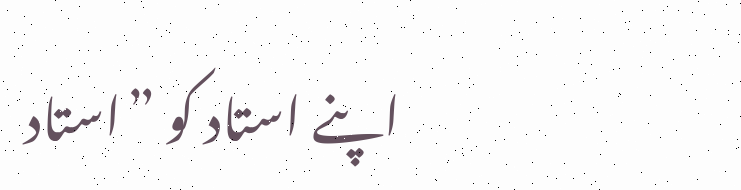اپنے استاد کو ”استاد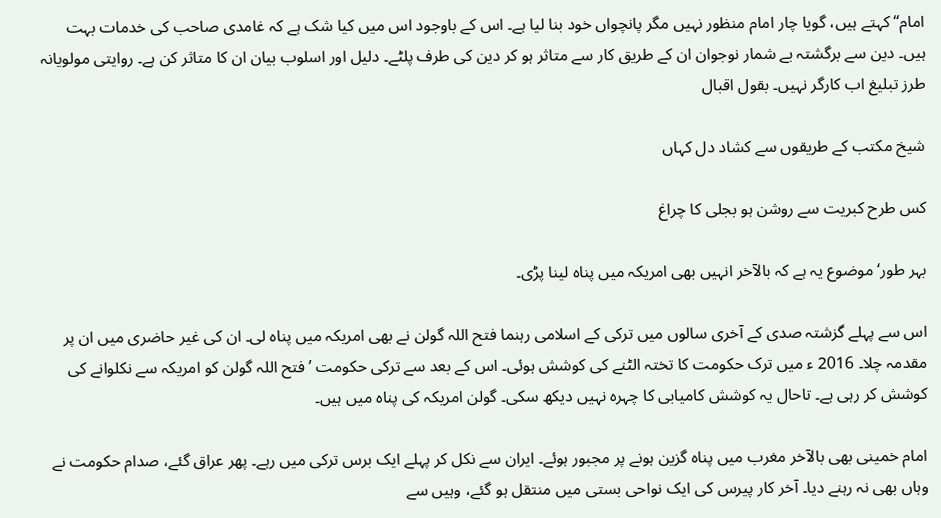امام“ کہتے ہیں، گویا چار امام منظور نہیں مگر پانچواں خود بنا لیا ہے۔ اس کے باوجود اس میں کیا شک ہے کہ غامدی صاحب کی خدمات بہت ہیں۔ دین سے برگشتہ بے شمار نوجوان ان کے طریق کار سے متاثر ہو کر دین کی طرف پلٹے۔ دلیل اور اسلوب بیان ان کا متاثر کن ہے۔ روایتی مولویانہ طرز تبلیغ اب کارگر نہیں۔ بقول اقبال

شیخ مکتب کے طریقوں سے کشاد دل کہاں

کس طرح کبریت سے روشن ہو بجلی کا چراغ

بہر طور‘ موضوع یہ ہے کہ بالآخر انہیں بھی امریکہ میں پناہ لینا پڑی۔

اس سے پہلے گزشتہ صدی کے آخری سالوں میں ترکی کے اسلامی رہنما فتح اللہ گولن نے بھی امریکہ میں پناہ لی۔ ان کی غیر حاضری میں ان پر مقدمہ چلا۔ 2016 ء میں ترک حکومت کا تختہ الٹنے کی کوشش ہوئی۔ اس کے بعد سے ترکی حکومت ’فتح اللہ گولن کو امریکہ سے نکلوانے کی کوشش کر رہی ہے۔ تاحال یہ کوشش کامیابی کا چہرہ نہیں دیکھ سکی۔ گولن امریکہ کی پناہ میں ہیں۔

امام خمینی بھی بالآخر مغرب میں پناہ گزین ہونے پر مجبور ہوئے۔ ایران سے نکل کر پہلے ایک برس ترکی میں رہے۔ پھر عراق گئے، صدام حکومت نے وہاں بھی نہ رہنے دیا۔ آخر کار پیرس کی ایک نواحی بستی میں منتقل ہو گئے، وہیں سے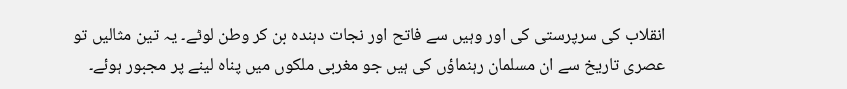انقلاب کی سرپرستی کی اور وہیں سے فاتح اور نجات دہندہ بن کر وطن لوٹے۔ یہ تین مثالیں تو عصری تاریخ سے ان مسلمان رہنماؤں کی ہیں جو مغربی ملکوں میں پناہ لینے پر مجبور ہوئے۔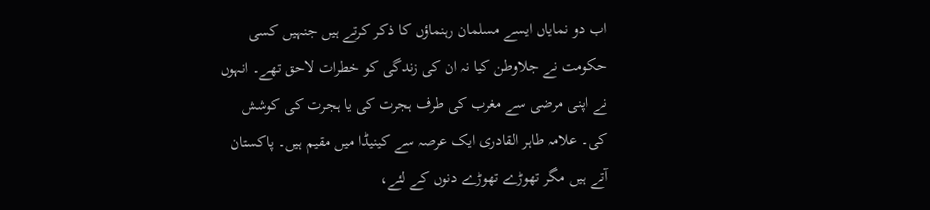اب دو نمایاں ایسے مسلمان رہنماؤں کا ذکر کرتے ہیں جنہیں کسی حکومت نے جلاوطن کیا نہ ان کی زندگی کو خطرات لاحق تھے۔ انہوں نے اپنی مرضی سے مغرب کی طرف ہجرت کی یا ہجرت کی کوشش کی۔ علامہ طاہر القادری ایک عرصہ سے کینیڈا میں مقیم ہیں۔ پاکستان آتے ہیں مگر تھوڑے تھوڑے دنوں کے لئے،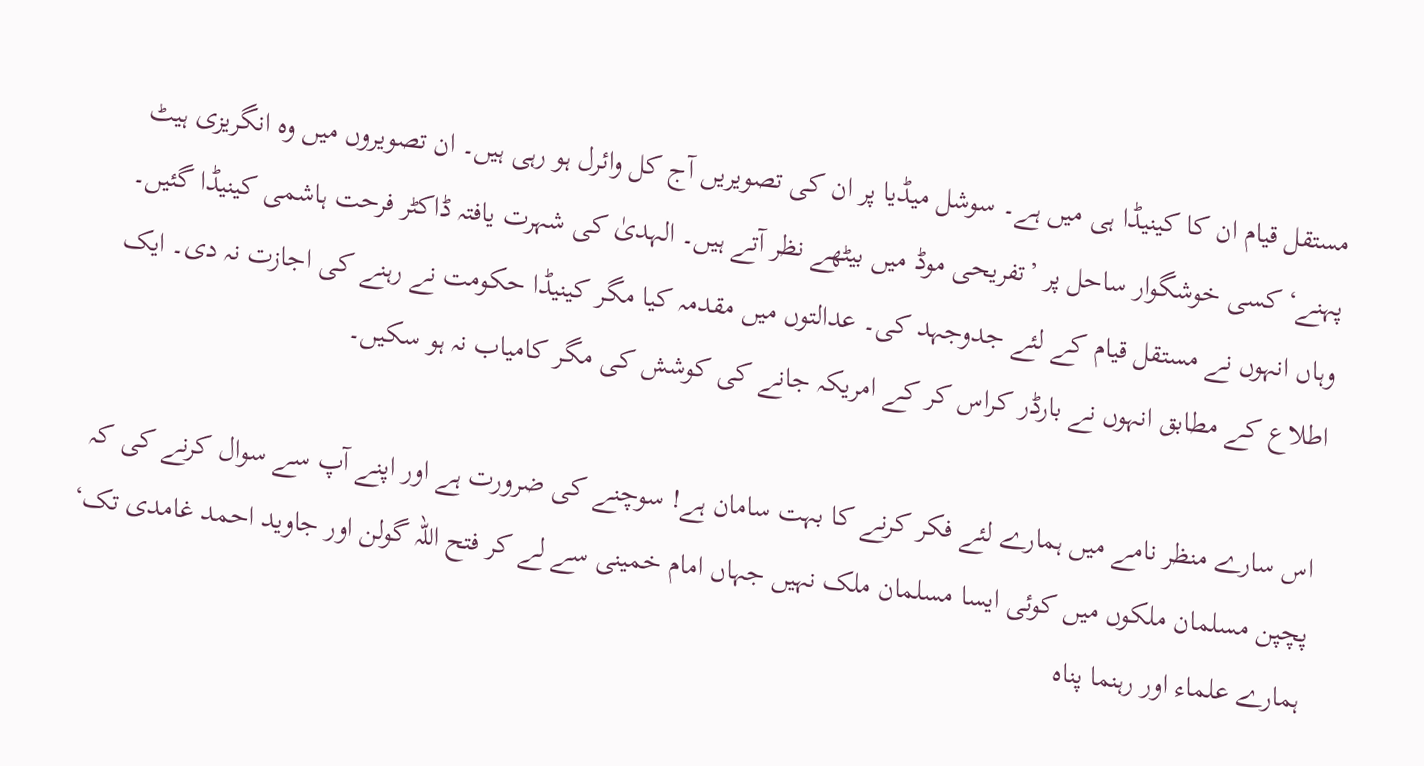مستقل قیام ان کا کینیڈا ہی میں ہے۔ سوشل میڈیا پر ان کی تصویریں آج کل وائرل ہو رہی ہیں۔ ان تصویروں میں وہ انگریزی ہیٹ پہنے‘ کسی خوشگوار ساحل پر ’تفریحی موڈ میں بیٹھے نظر آتے ہیں۔ الہدیٰ کی شہرت یافتہ ڈاکٹر فرحت ہاشمی کینیڈا گئیں۔ وہاں انہوں نے مستقل قیام کے لئے جدوجہد کی۔ عدالتوں میں مقدمہ کیا مگر کینیڈا حکومت نے رہنے کی اجازت نہ دی۔ ایک اطلاع کے مطابق انہوں نے بارڈر کراس کر کے امریکہ جانے کی کوشش کی مگر کامیاب نہ ہو سکیں۔

اس سارے منظر نامے میں ہمارے لئے فکر کرنے کا بہت سامان ہے! سوچنے کی ضرورت ہے اور اپنے آپ سے سوال کرنے کی کہ پچپن مسلمان ملکوں میں کوئی ایسا مسلمان ملک نہیں جہاں امام خمینی سے لے کر فتح اللہ گولن اور جاوید احمد غامدی تک‘ ہمارے علماء اور رہنما پناہ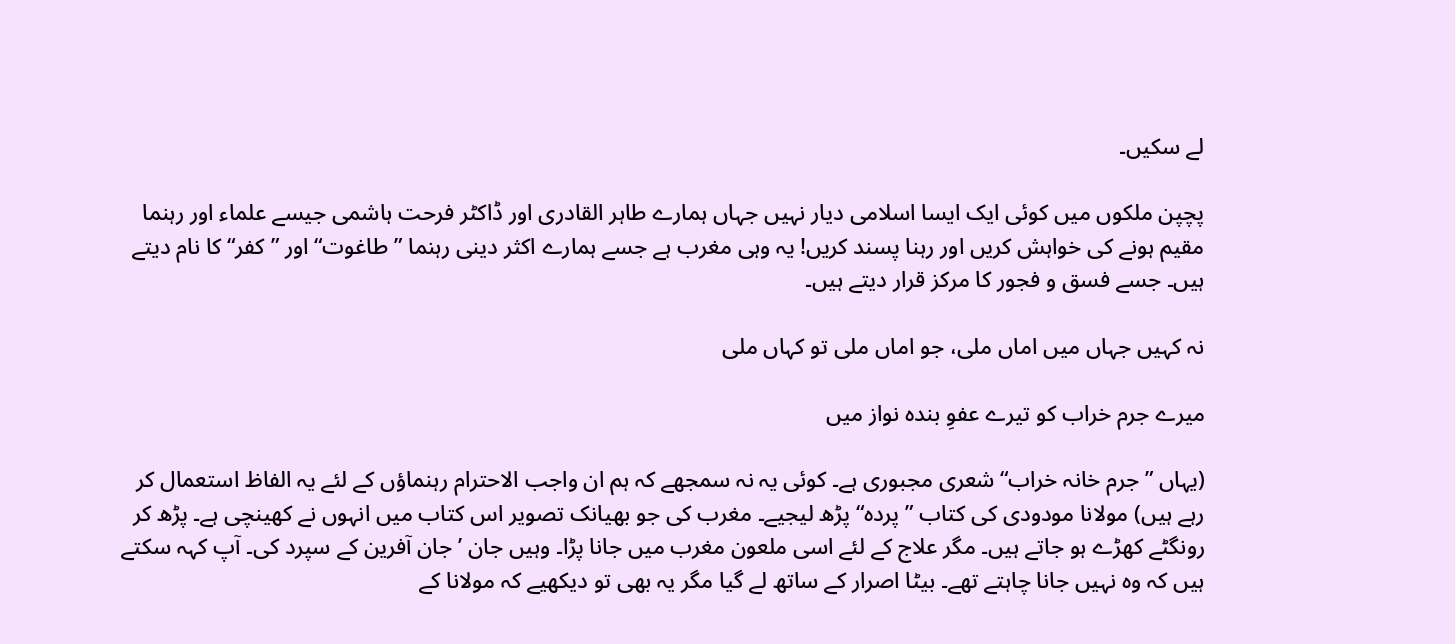لے سکیں۔

پچپن ملکوں میں کوئی ایک ایسا اسلامی دیار نہیں جہاں ہمارے طاہر القادری اور ڈاکٹر فرحت ہاشمی جیسے علماء اور رہنما مقیم ہونے کی خواہش کریں اور رہنا پسند کریں! یہ وہی مغرب ہے جسے ہمارے اکثر دینی رہنما ”طاغوت“ اور ”کفر“ کا نام دیتے ہیں۔ جسے فسق و فجور کا مرکز قرار دیتے ہیں۔

نہ کہیں جہاں میں اماں ملی، جو اماں ملی تو کہاں ملی

میرے جرم خراب کو تیرے عفوِ بندہ نواز میں

(یہاں ”جرم خانہ خراب“ شعری مجبوری ہے۔ کوئی یہ نہ سمجھے کہ ہم ان واجب الاحترام رہنماؤں کے لئے یہ الفاظ استعمال کر رہے ہیں) مولانا مودودی کی کتاب ”پردہ“ پڑھ لیجیے۔ مغرب کی جو بھیانک تصویر اس کتاب میں انہوں نے کھینچی ہے۔ پڑھ کر رونگٹے کھڑے ہو جاتے ہیں۔ مگر علاج کے لئے اسی ملعون مغرب میں جانا پڑا۔ وہیں جان ’جان آفرین کے سپرد کی۔ آپ کہہ سکتے ہیں کہ وہ نہیں جانا چاہتے تھے۔ بیٹا اصرار کے ساتھ لے گیا مگر یہ بھی تو دیکھیے کہ مولانا کے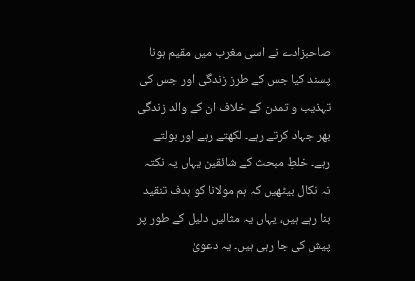صاحبزادے نے اسی مغرب میں مقیم ہونا پسند کیا جس کے طرز زندگی اور جس کی تہذیب و تمدن کے خلاف ان کے والد زندگی بھر جہاد کرتے رہے۔ لکھتے رہے اور بولتے رہے۔ خلطِ مبحث کے شائقین یہاں یہ نکتہ نہ نکال بیٹھیں کہ ہم مولانا کو ہدف تنقید بنا رہے ہیں، یہاں یہ مثالیں دلیل کے طور پر پیش کی جا رہی ہیں۔ یہ دعویٰ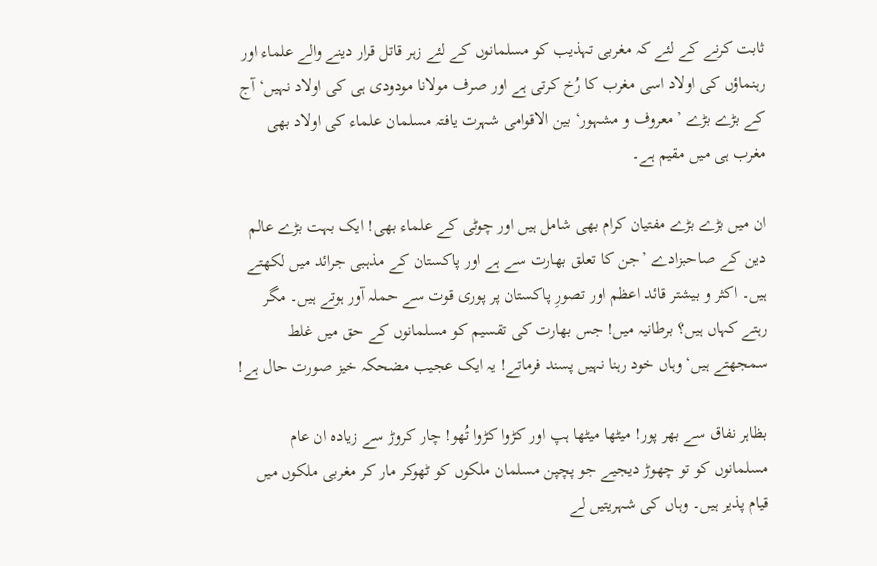ثابت کرنے کے لئے کہ مغربی تہذیب کو مسلمانوں کے لئے زہر قاتل قرار دینے والے علماء اور رہنماؤں کی اولاد اسی مغرب کا رُخ کرتی ہے اور صرف مولانا مودودی ہی کی اولاد نہیں‘ آج کے بڑے بڑے ’معروف و مشہور‘ بین الاقوامی شہرت یافتہ مسلمان علماء کی اولاد بھی مغرب ہی میں مقیم ہے۔

ان میں بڑے بڑے مفتیان کرام بھی شامل ہیں اور چوٹی کے علماء بھی! ایک بہت بڑے عالم دین کے صاحبزادے ’جن کا تعلق بھارت سے ہے اور پاکستان کے مذہبی جرائد میں لکھتے ہیں۔ اکثر و بیشتر قائد اعظم اور تصورِ پاکستان پر پوری قوت سے حملہ آور ہوتے ہیں۔ مگر رہتے کہاں ہیں؟ برطانیہ میں! جس بھارت کی تقسیم کو مسلمانوں کے حق میں غلط سمجھتے ہیں‘ وہاں خود رہنا نہیں پسند فرماتے! یہ ایک عجیب مضحکہ خیز صورت حال ہے!

بظاہر نفاق سے بھر پور! میٹھا میٹھا ہپ اور کڑوا کڑوا تُھو! چار کروڑ سے زیادہ ان عام مسلمانوں کو تو چھوڑ دیجیے جو پچپن مسلمان ملکوں کو ٹھوکر مار کر مغربی ملکوں میں قیام پذیر ہیں۔ وہاں کی شہریتیں لے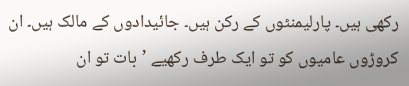رکھی ہیں۔ پارلیمنٹوں کے رکن ہیں۔ جائیدادوں کے مالک ہیں۔ ان کروڑوں عامیوں کو تو ایک طرف رکھیے ’بات تو ان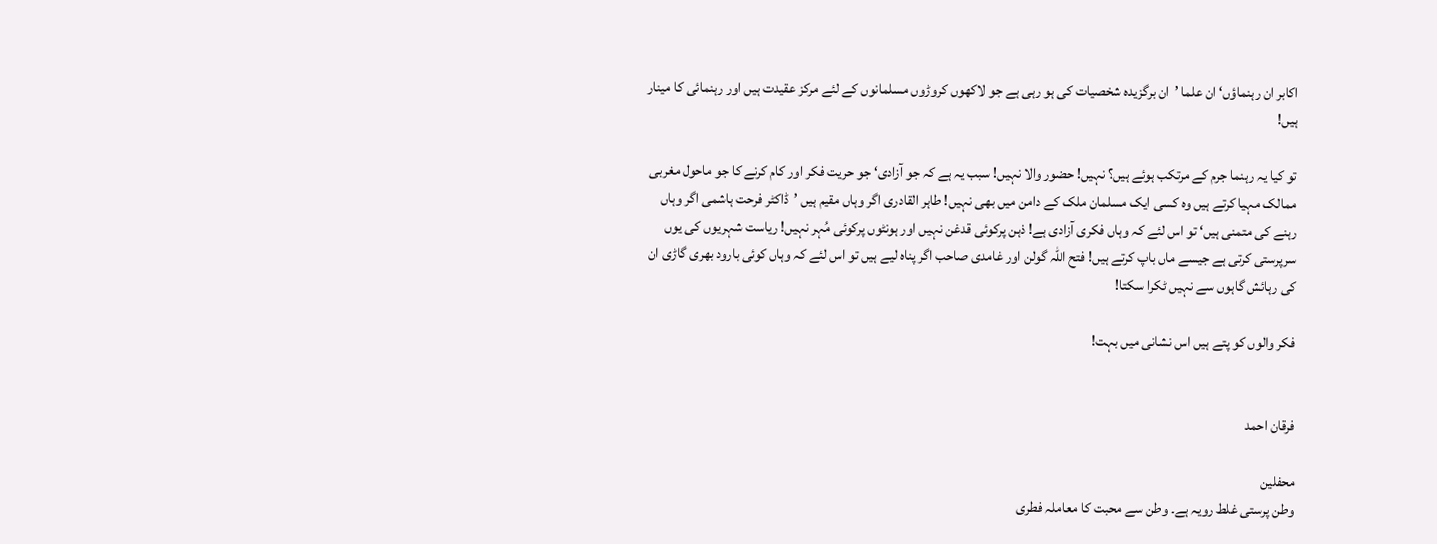اکابر ان رہنماؤں‘ ان علما ’ان برگزیدہ شخصیات کی ہو رہی ہے جو لاکھوں کروڑوں مسلمانوں کے لئے مرکز عقیدت ہیں اور رہنمائی کا مینار ہیں!

تو کیا یہ رہنما جرم کے مرتکب ہوئے ہیں؟ نہیں! حضور والا نہیں! سبب یہ ہے کہ جو آزادی‘ جو حریت فکر اور کام کرنے کا جو ماحول مغربی ممالک مہیا کرتے ہیں وہ کسی ایک مسلمان ملک کے دامن میں بھی نہیں! طاہر القادری اگر وہاں مقیم ہیں ’ڈاکٹر فرحت ہاشمی اگر وہاں رہنے کی متمنی ہیں‘ تو اس لئے کہ وہاں فکری آزادی ہے! ذہن پرکوئی قدغن نہیں اور ہونٹوں پرکوئی مُہر نہیں! ریاست شہریوں کی یوں سرپرستی کرتی ہے جیسے ماں باپ کرتے ہیں! فتح اللہ گولن اور غامدی صاحب اگر پناہ لیے ہیں تو اس لئے کہ وہاں کوئی بارود بھری گاڑی ان کی رہائش گاہوں سے نہیں ٹکرا سکتا!

فکر والوں کو پتے ہیں اس نشانی میں بہت!


فرقان احمد

محفلین
وطن پرستی غلط رویہ ہے۔ وطن سے محبت کا معاملہ فطری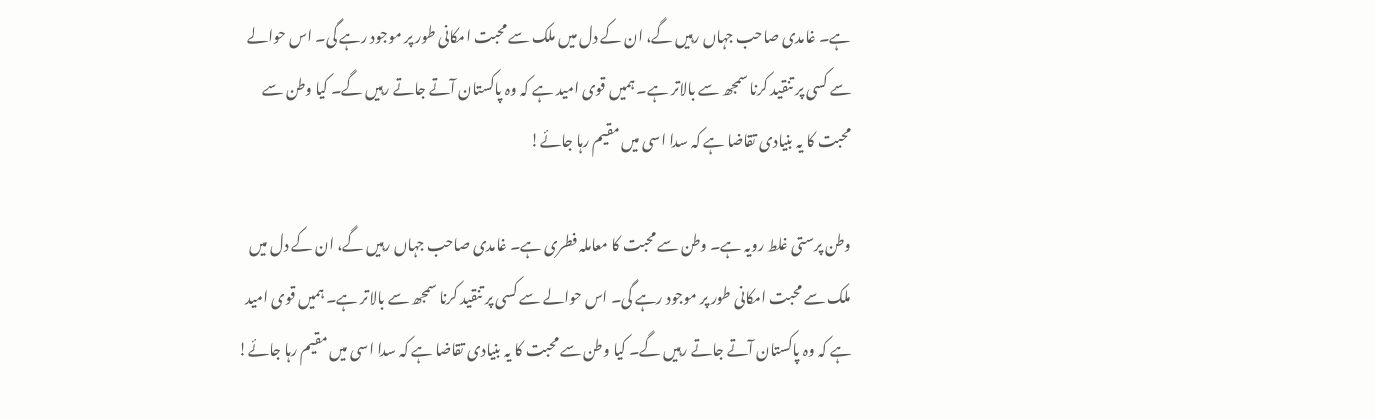ہے۔ غامدی صاحب جہاں رہیں گے، ان کے دل میں ملک سے محبت امکانی طور پر موجود رہے گی۔ اس حوالے سے کسی پر تنقید کرنا سمجھ سے بالاتر ہے۔ ہمیں قوی امید ہے کہ وہ پاکستان آتے جاتے رہیں گے۔ کیا وطن سے محبت کا یہ بنیادی تقاضا ہے کہ سدا اسی میں مقیم رہا جائے!

وطن پرستی غلط رویہ ہے۔ وطن سے محبت کا معاملہ فطری ہے۔ غامدی صاحب جہاں رہیں گے، ان کے دل میں ملک سے محبت امکانی طور پر موجود رہے گی۔ اس حوالے سے کسی پر تنقید کرنا سمجھ سے بالاتر ہے۔ ہمیں قوی امید ہے کہ وہ پاکستان آتے جاتے رہیں گے۔ کیا وطن سے محبت کا یہ بنیادی تقاضا ہے کہ سدا اسی میں مقیم رہا جائے!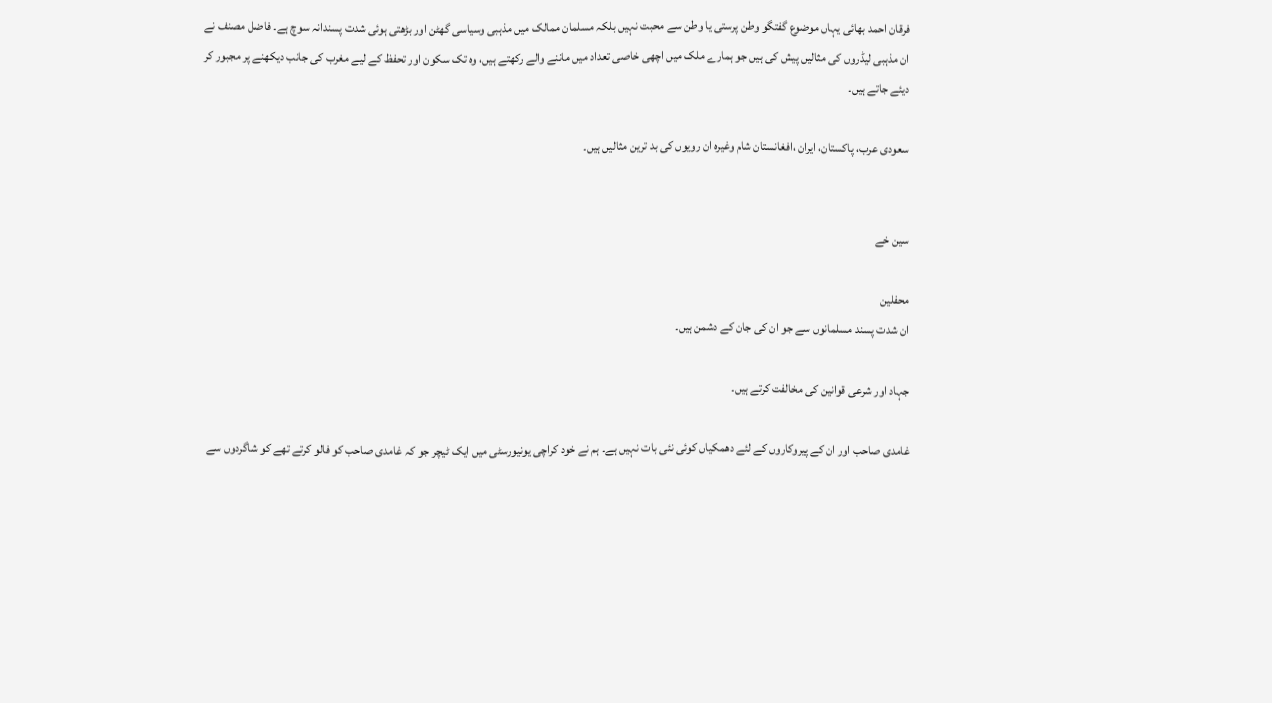فرقان احمد بھائی یہاں موضوع گفتگو وطن پرستی یا وطن سے محبت نہیں بلکہ مسلمان ممالک میں مذہبی وسیاسی گھٹن اور بڑھتی ہوئی شدت پسندانہ سوچ ہے۔ فاضل مصنف نے ان مذہبی لیڈروں کی مثالیں پیش کی ہیں جو ہمارے ملک میں اچھی خاصی تعداد میں ماننے والے رکھتے ہیں، وہ تک سکون اور تحفظ کے لیے مغرب کی جانب دیکھنے پر مجبور کر دیئے جاتے ہیں۔

سعودی عرب، پاکستان، ایران ،افغانستان شام وغیرہ ان رویوں کی بد ترین مثالیں ہیں۔


سین خے

محفلین
ان شدت پسند مسلمانوں سے جو ان کی جان کے دشمن ہیں۔

جہاد اور شرعی قوانین کی مخالفت کرتے ہیں۔

غامدی صاحب اور ان کے پیروکاروں کے لئے دھمکیاں کوئی نئی بات نہیں ہے۔ ہم نے خود کراچی یونیورسٹی میں ایک ٹیچر جو کہ غامدی صاحب کو فالو کرتے تھے کو شاگردوں سے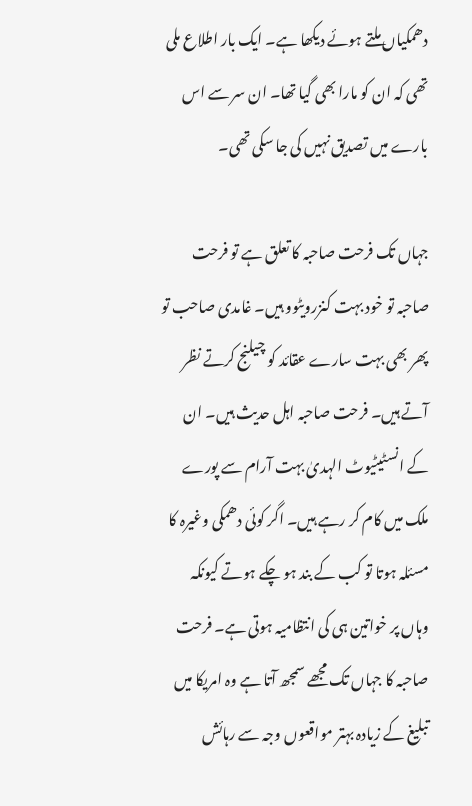دھمکیاں ملتے ہوئے دیکھا ہے۔ ایک بار اطلاع ملی تھی کہ ان کو مارا بھی گیا تھا۔ ان سر سے اس بارے میں تصدیق نہیں کی جا سکی تھی۔

جہاں تک فرحت صاحبہ کا تعلق ہے تو فرحت صاحبہ تو خود بہت کنزرویٹوو ہیں۔ غامدی صاحب تو پھر بھی بہت سارے عقائد کو چیلنج کرتے نظر آتے ہیں۔ فرحت صاحبہ اہل حدیث ہیں۔ ان کے انسٹیٹیوٹ الہدیٰ بہت آرام سے پورے ملک میں کام کر رہے ہیں۔ اگر کوئی دھمکی وغیرہ کا مسئلہ ہوتا تو کب کے بند ہو چکے ہوتے کیونکہ وہاں پر خواتین ہی کی انتظامیہ ہوتی ہے۔ فرحت صاحبہ کا جہاں تک مجھے سمجھ آتا ہے وہ امریکا میں تبلیغ کے زیادہ بہتر مواقعوں وجہ سے رہائش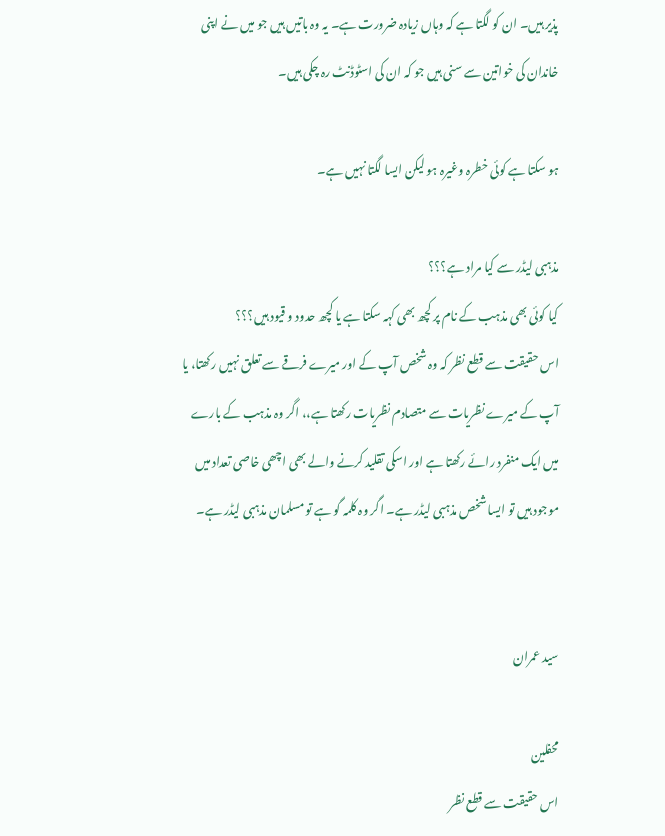پذیر ہیں۔ ان کو لگتا ہے کہ وہاں زیادہ ضرورت ہے۔ یہ وہ باتیں ہیں جو میں نے اپنی خاندان کی خواتین سے سنی ہیں جو کہ ان کی اسٹوڈنٹ رہ چکی ہیں۔

ہو سکتا ہے کوئی خطرہ وغیرہ ہو لیکن ایسا لگتا نہیں ہے۔

مذہبی لیڈر سے کیا مراد ہے؟؟؟
کیا کوئی بھی مذہب کے نام پر کچھ بھی کہہ سکتا ہے یا کچھ حدود و قیود ہیں؟؟؟
اس حقیقت سے قطع نظر کہ وہ شخص آپ کے اور میرے فرقے سے تعلق نہیں رکھتا، یا آپ کے میرے نظریات سے متصادم نظریات رکھتا ہے،، اگر وہ مذہب کے بارے میں ایک منفرد رائے رکھتا ہے اور اسکی تقلید کرنے والے بھی اچھی خاصی تعداد میں موجود ہیں تو ایسا شخص مذہبی لیڈر ہے۔ اگر وہ کلمہ گو ہے تو مسلمان مذہبی لیڈر ہے۔


سید عمران

محفلین
اس حقیقت سے قطع نظر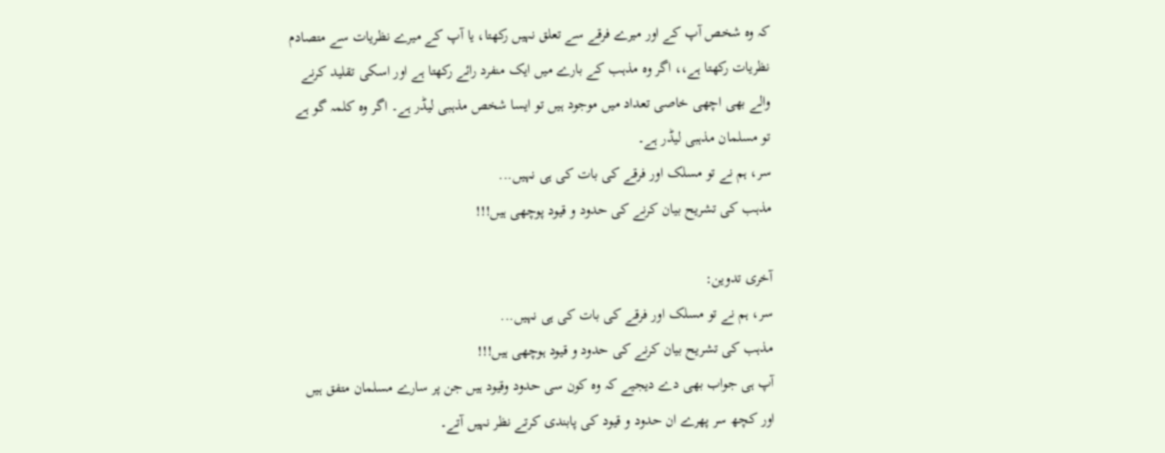کہ وہ شخص آپ کے اور میرے فرقے سے تعلق نہیں رکھتا، یا آپ کے میرے نظریات سے متصادم نظریات رکھتا ہے،، اگر وہ مذہب کے بارے میں ایک منفرد رائے رکھتا ہے اور اسکی تقلید کرنے والے بھی اچھی خاصی تعداد میں موجود ہیں تو ایسا شخص مذہبی لیڈر ہے۔ اگر وہ کلمہ گو ہے تو مسلمان مذہبی لیڈر ہے۔
سر، ہم نے تو مسلک اور فرقے کی بات کی ہی نہیں...
مذہب کی تشریح بیان کرنے کی حدود و قیود پوچھی ہیں!!!

آخری تدوین:
سر، ہم نے تو مسلک اور فرقے کی بات کی ہی نہیں...
مذہب کی تشریح بیان کرنے کی حدود و قیود ہوچھی ہیں!!!
آپ ہی جواب بھی دے دیجیے کہ وہ کون سی حدود وقیود ہیں جن پر سارے مسلمان متفق ہیں اور کچھ سر پھرے ان حدود و قیود کی پابندی کرتے نظر نہیں آتے۔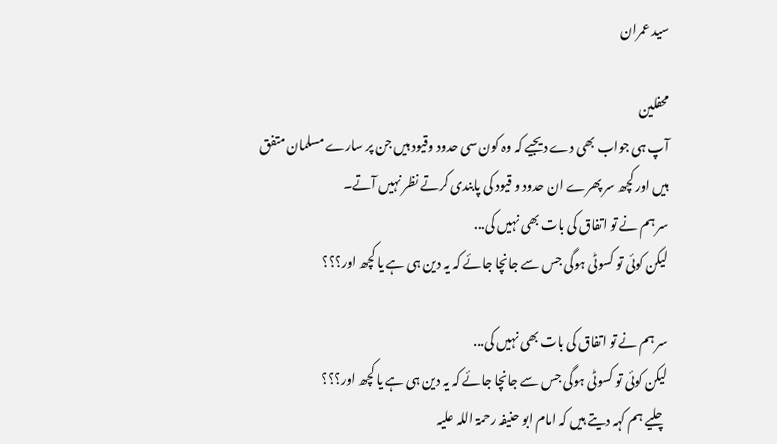سید عمران

محفلین
آپ ہی جواب بھی دے دیجیے کہ وہ کون سی حدود وقیود ہیں جن پر سارے مسلمان متفق ہیں اور کچھ سر پھرے ان حدود و قیود کی پابندی کرتے نظر نہیں آتے۔
سر ہم نے تو اتفاق کی بات بھی نہیں کی...
لیکن کوئی تو کسوٹی ہوگی جس سے جانچا جائے کہ یہ دین ہی ہے یا کچھ اور؟؟؟

سر ہم نے تو اتفاق کی بات بھی نہیں کی...
لیکن کوئی تو کسوٹی ہوگی جس سے جانچا جائے کہ یہ دین ہی ہے یا کچھ اور؟؟؟
چلیے ہم کہہ دیتے ہیں کہ امام ابو حنیفہ رحمۃ اللہ علیہ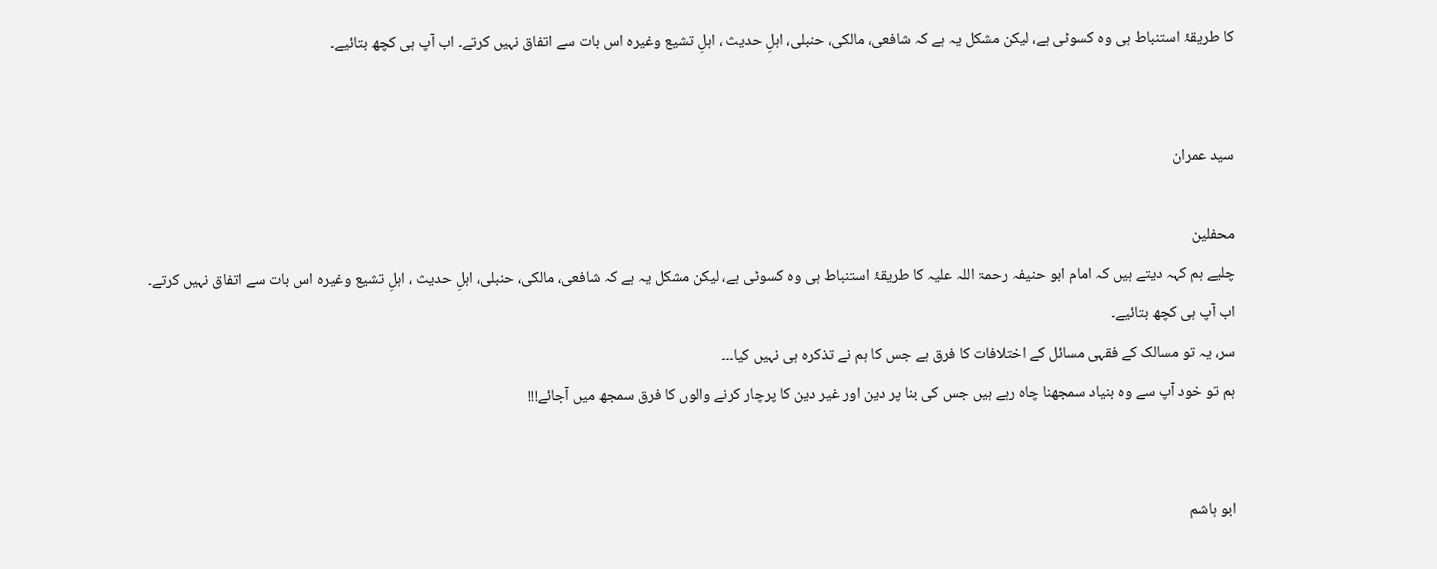کا طریقۂ استنباط ہی وہ کسوٹی ہے، لیکن مشکل یہ ہے کہ شافعی، مالکی، حنبلی، اہلِ حدیث ، اہلِ تشیع وغیرہ اس بات سے اتفاق نہیں کرتے۔ اب آپ ہی کچھ بتائیے۔


سید عمران

محفلین
چلیے ہم کہہ دیتے ہیں کہ امام ابو حنیفہ رحمۃ اللہ علیہ کا طریقۂ استنباط ہی وہ کسوٹی ہے، لیکن مشکل یہ ہے کہ شافعی، مالکی، حنبلی، اہلِ حدیث ، اہلِ تشیع وغیرہ اس بات سے اتفاق نہیں کرتے۔ اب آپ ہی کچھ بتائیے۔
سر، یہ تو مسالک کے فقہی مسائل کے اختلافات کا فرق ہے جس کا ہم نے تذکرہ ہی نہیں کیا۔۔۔
ہم تو خود آپ سے وہ بنیاد سمجھنا چاہ رہے ہیں جس کی بنا پر دین اور غیر دین کا پرچار کرنے والوں کا فرق سمجھ میں آجائے!!!


ابو ہاشم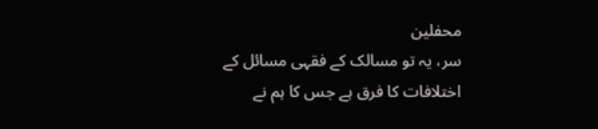محفلین
سر، یہ تو مسالک کے فقہی مسائل کے اختلافات کا فرق ہے جس کا ہم نے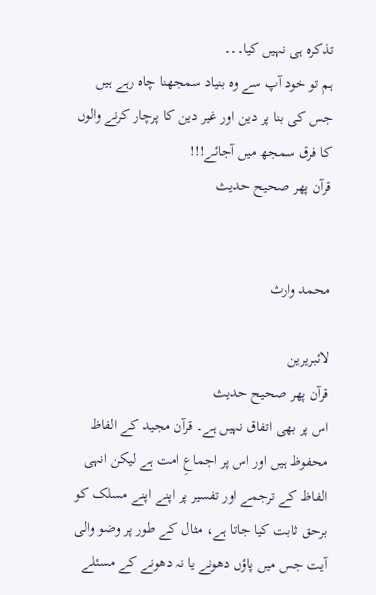تذکرہ ہی نہیں کیا۔۔۔
ہم تو خود آپ سے وہ بنیاد سمجھنا چاہ رہے ہیں جس کی بنا پر دین اور غیر دین کا پرچار کرنے والوں کا فرق سمجھ میں آجائے!!!
قرآن پھر صحیح حدیث


محمد وارث

لائبریرین
قرآن پھر صحیح حدیث
اس پر بھی اتفاق نہیں ہے۔ قرآن مجید کے الفاظ محفوظ ہیں اور اس پر اجماعِ امت ہے لیکن انہی الفاظ کے ترجمے اور تفسیر پر اپنے اپنے مسلک کو برحق ثابت کیا جاتا ہے، مثال کے طور پر وضو والی آیت جس میں پاؤں دھونے یا نہ دھونے کے مسئلے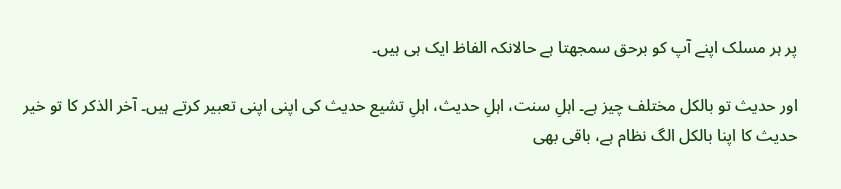پر ہر مسلک اپنے آپ کو برحق سمجھتا ہے حالانکہ الفاظ ایک ہی ہیں۔

اور حدیث تو بالکل مختلف چیز ہے۔ اہلِ سنت، اہلِ حدیث، اہلِ تشیع حدیث کی اپنی اپنی تعبیر کرتے ہیں۔ آخر الذکر کا تو خیر حدیث کا اپنا بالکل الگ نظام ہے، باقی بھی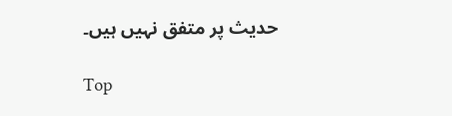حدیث پر متفق نہیں ہیں۔

Top